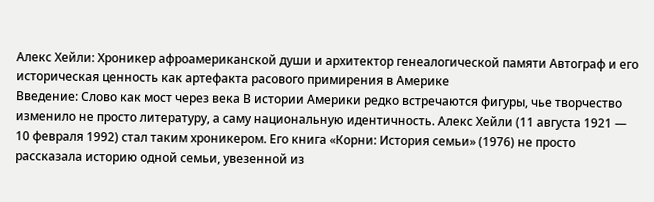Алекс Хейли: Хроникер афроамериканской души и архитектор генеалогической памяти Автограф и его историческая ценность как артефакта расового примирения в Америке
Введение: Слово как мост через века В истории Америки редко встречаются фигуры, чье творчество изменило не просто литературу, а саму национальную идентичность. Алекс Хейли (11 августа 1921 — 10 февраля 1992) стал таким хроникером. Его книга «Корни: История семьи» (1976) не просто рассказала историю одной семьи, увезенной из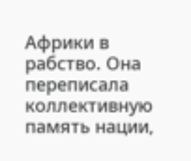Африки в рабство. Она переписала коллективную память нации,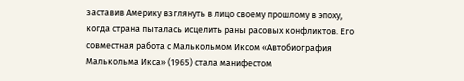заставив Америку взглянуть в лицо своему прошлому в эпоху, когда страна пыталась исцелить раны расовых конфликтов. Его совместная работа с Малькольмом Иксом «Автобиография Малькольма Икса» (1965) стала манифестом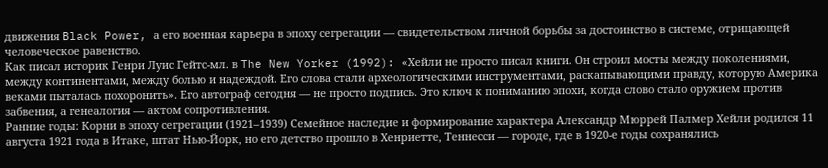движения Black Power, а его военная карьера в эпоху сегрегации — свидетельством личной борьбы за достоинство в системе, отрицающей человеческое равенство.
Как писал историк Генри Луис Гейтс-мл. в The New Yorker (1992): «Хейли не просто писал книги. Он строил мосты между поколениями, между континентами, между болью и надеждой. Его слова стали археологическими инструментами, раскапывающими правду, которую Америка веками пыталась похоронить». Его автограф сегодня — не просто подпись. Это ключ к пониманию эпохи, когда слово стало оружием против забвения, а генеалогия — актом сопротивления.
Ранние годы: Корни в эпоху сегрегации (1921–1939) Семейное наследие и формирование характера Александр Мюррей Палмер Хейли родился 11 августа 1921 года в Итаке, штат Нью-Йорк, но его детство прошло в Хенриетте, Теннесси — городе, где в 1920-е годы сохранялись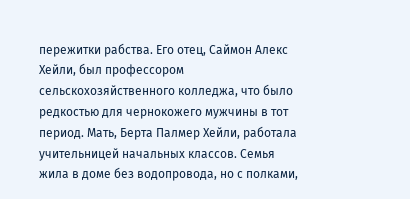пережитки рабства. Его отец, Саймон Алекс Хейли, был профессором сельскохозяйственного колледжа, что было редкостью для чернокожего мужчины в тот период. Мать, Берта Палмер Хейли, работала учительницей начальных классов. Семья жила в доме без водопровода, но с полками,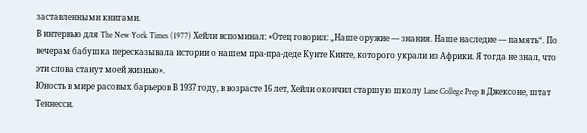заставленными книгами.
В интервью для The New York Times (1977) Хейли вспоминал: «Отец говорил: „Наше оружие — знания. Наше наследие — память“. По вечерам бабушка пересказывала истории о нашем пра-пра-деде Кунте Кинте, которого украли из Африки. Я тогда не знал, что эти слова станут моей жизнью».
Юность в мире расовых барьеров В 1937 году, в возрасте 16 лет, Хейли окончил старшую школу Lane College Prep в Джексоне, штат Теннесси.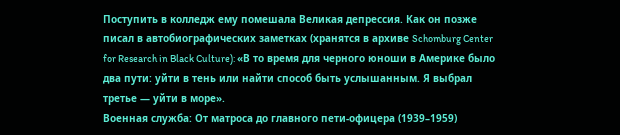Поступить в колледж ему помешала Великая депрессия. Как он позже писал в автобиографических заметках (хранятся в архиве Schomburg Center for Research in Black Culture): «В то время для черного юноши в Америке было два пути: уйти в тень или найти способ быть услышанным. Я выбрал третье — уйти в море».
Военная служба: От матроса до главного пети-офицера (1939–1959)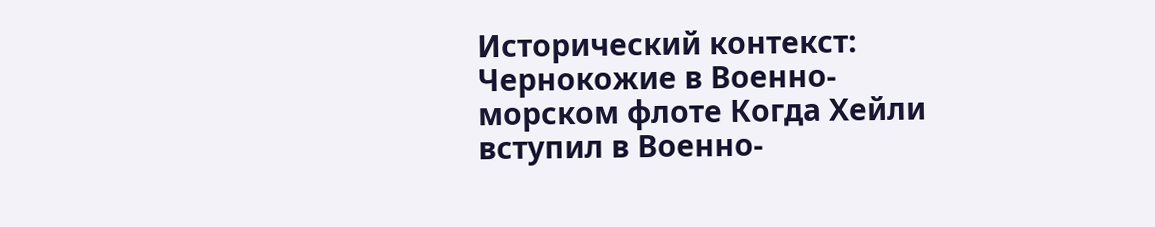Исторический контекст: Чернокожие в Военно-морском флоте Когда Хейли вступил в Военно-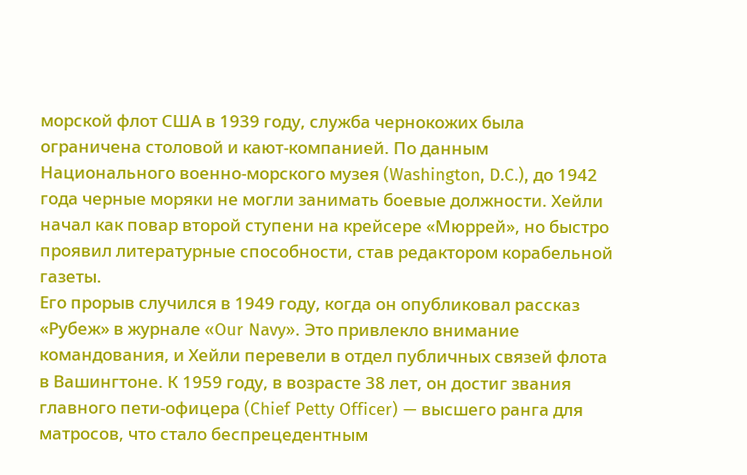морской флот США в 1939 году, служба чернокожих была ограничена столовой и кают-компанией. По данным Национального военно-морского музея (Washington, D.C.), до 1942 года черные моряки не могли занимать боевые должности. Хейли начал как повар второй ступени на крейсере «Мюррей», но быстро проявил литературные способности, став редактором корабельной газеты.
Его прорыв случился в 1949 году, когда он опубликовал рассказ «Рубеж» в журнале «Our Navy». Это привлекло внимание командования, и Хейли перевели в отдел публичных связей флота в Вашингтоне. К 1959 году, в возрасте 38 лет, он достиг звания главного пети-офицера (Chief Petty Officer) — высшего ранга для матросов, что стало беспрецедентным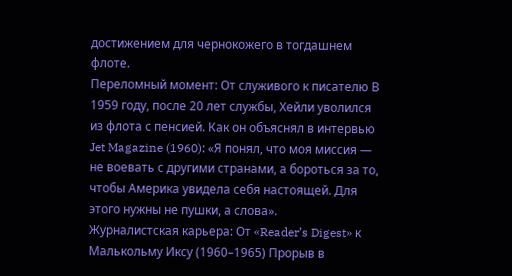достижением для чернокожего в тогдашнем флоте.
Переломный момент: От служивого к писателю В 1959 году, после 20 лет службы, Хейли уволился из флота с пенсией. Как он объяснял в интервью Jet Magazine (1960): «Я понял, что моя миссия — не воевать с другими странами, а бороться за то, чтобы Америка увидела себя настоящей. Для этого нужны не пушки, а слова».
Журналистская карьера: От «Reader’s Digest» к Малькольму Иксу (1960–1965) Прорыв в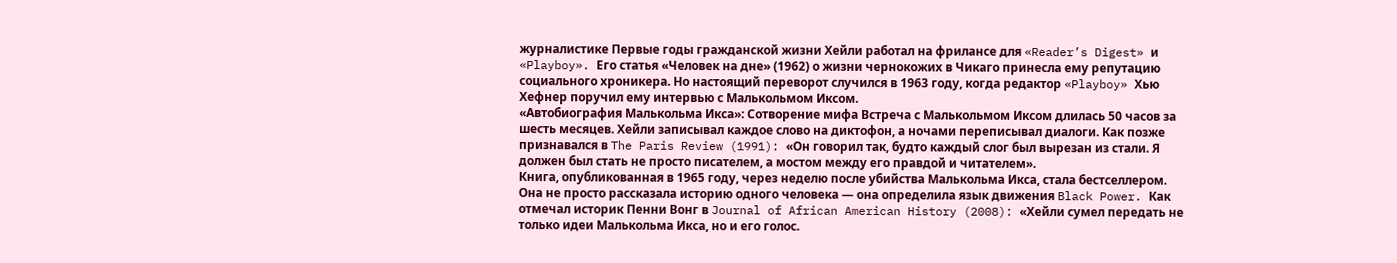журналистике Первые годы гражданской жизни Хейли работал на фрилансе для «Reader’s Digest» и «Playboy». Его статья «Человек на дне» (1962) о жизни чернокожих в Чикаго принесла ему репутацию социального хроникера. Но настоящий переворот случился в 1963 году, когда редактор «Playboy» Хью Хефнер поручил ему интервью с Малькольмом Иксом.
«Автобиография Малькольма Икса»: Сотворение мифа Встреча с Малькольмом Иксом длилась 50 часов за шесть месяцев. Хейли записывал каждое слово на диктофон, а ночами переписывал диалоги. Как позже признавался в The Paris Review (1991): «Он говорил так, будто каждый слог был вырезан из стали. Я должен был стать не просто писателем, а мостом между его правдой и читателем».
Книга, опубликованная в 1965 году, через неделю после убийства Малькольма Икса, стала бестселлером. Она не просто рассказала историю одного человека — она определила язык движения Black Power. Как отмечал историк Пенни Вонг в Journal of African American History (2008): «Хейли сумел передать не только идеи Малькольма Икса, но и его голос.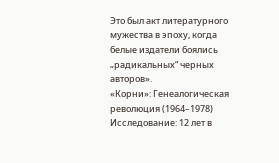Это был акт литературного мужества в эпоху, когда белые издатели боялись „радикальных“ черных авторов».
«Корни»: Генеалогическая революция (1964–1978) Исследование: 12 лет в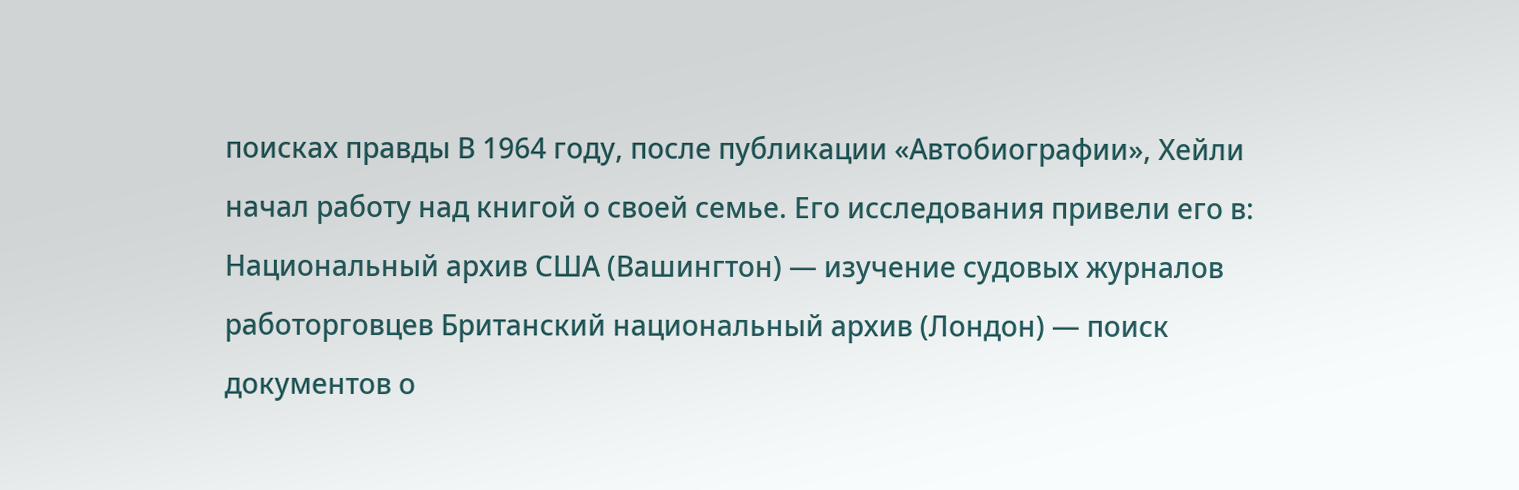поисках правды В 1964 году, после публикации «Автобиографии», Хейли начал работу над книгой о своей семье. Его исследования привели его в: Национальный архив США (Вашингтон) — изучение судовых журналов работорговцев Британский национальный архив (Лондон) — поиск документов о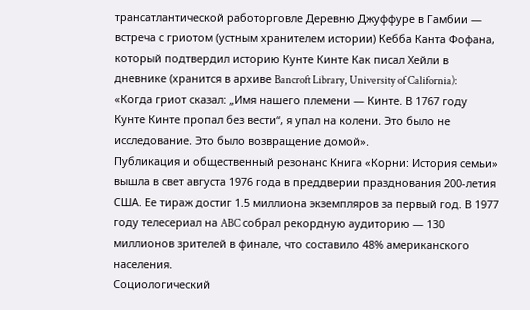трансатлантической работорговле Деревню Джуффуре в Гамбии — встреча с гриотом (устным хранителем истории) Кебба Канта Фофана, который подтвердил историю Кунте Кинте Как писал Хейли в дневнике (хранится в архиве Bancroft Library, University of California): «Когда гриот сказал: „Имя нашего племени — Кинте. В 1767 году Кунте Кинте пропал без вести“, я упал на колени. Это было не исследование. Это было возвращение домой».
Публикация и общественный резонанс Книга «Корни: История семьи» вышла в свет августа 1976 года в преддверии празднования 200-летия США. Ее тираж достиг 1.5 миллиона экземпляров за первый год. В 1977 году телесериал на ABC собрал рекордную аудиторию — 130 миллионов зрителей в финале, что составило 48% американского населения.
Социологический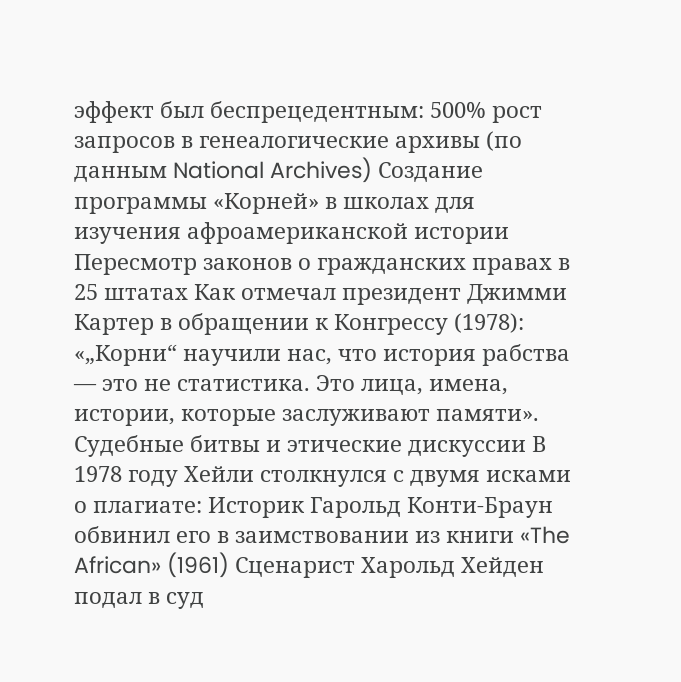эффект был беспрецедентным: 500% рост запросов в генеалогические архивы (по данным National Archives) Создание программы «Корней» в школах для изучения афроамериканской истории Пересмотр законов о гражданских правах в 25 штатах Как отмечал президент Джимми Картер в обращении к Конгрессу (1978): «„Корни“ научили нас, что история рабства — это не статистика. Это лица, имена, истории, которые заслуживают памяти».
Судебные битвы и этические дискуссии В 1978 году Хейли столкнулся с двумя исками о плагиате: Историк Гарольд Конти-Браун обвинил его в заимствовании из книги «The African» (1961) Сценарист Харольд Хейден подал в суд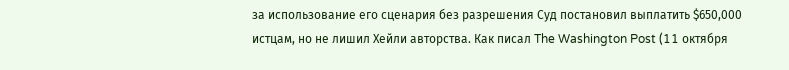за использование его сценария без разрешения Суд постановил выплатить $650,000 истцам, но не лишил Хейли авторства. Как писал The Washington Post (11 октября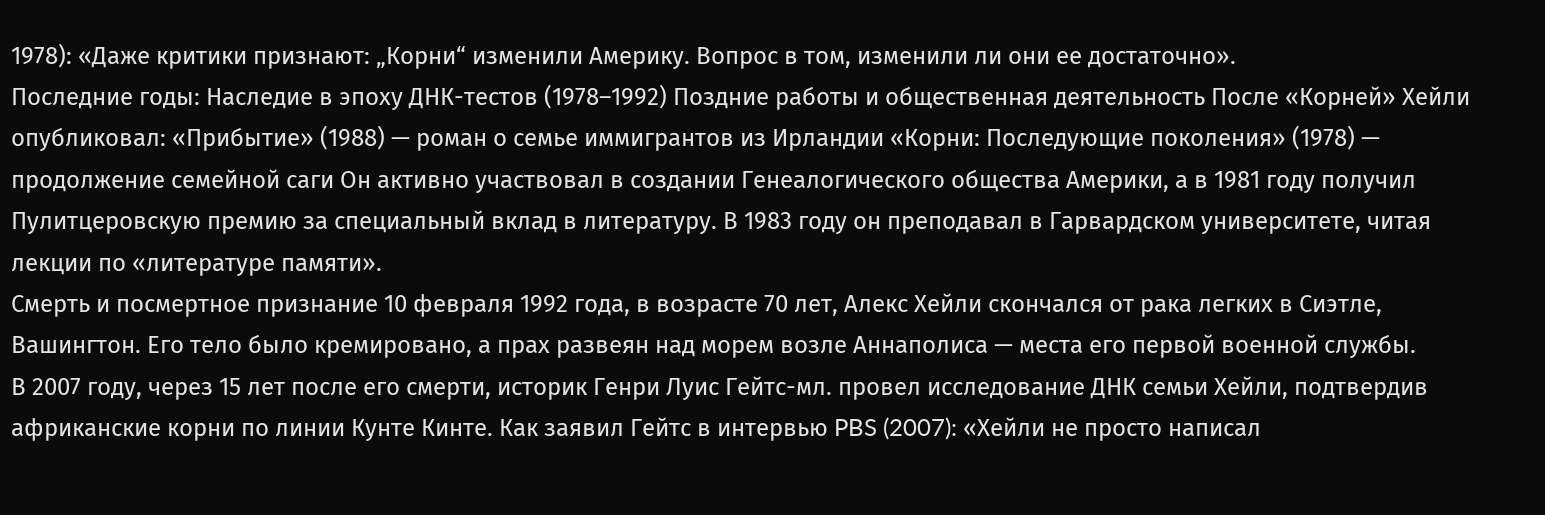1978): «Даже критики признают: „Корни“ изменили Америку. Вопрос в том, изменили ли они ее достаточно».
Последние годы: Наследие в эпоху ДНК-тестов (1978–1992) Поздние работы и общественная деятельность После «Корней» Хейли опубликовал: «Прибытие» (1988) — роман о семье иммигрантов из Ирландии «Корни: Последующие поколения» (1978) — продолжение семейной саги Он активно участвовал в создании Генеалогического общества Америки, а в 1981 году получил Пулитцеровскую премию за специальный вклад в литературу. В 1983 году он преподавал в Гарвардском университете, читая лекции по «литературе памяти».
Смерть и посмертное признание 10 февраля 1992 года, в возрасте 70 лет, Алекс Хейли скончался от рака легких в Сиэтле, Вашингтон. Его тело было кремировано, а прах развеян над морем возле Аннаполиса — места его первой военной службы.
В 2007 году, через 15 лет после его смерти, историк Генри Луис Гейтс-мл. провел исследование ДНК семьи Хейли, подтвердив африканские корни по линии Кунте Кинте. Как заявил Гейтс в интервью PBS (2007): «Хейли не просто написал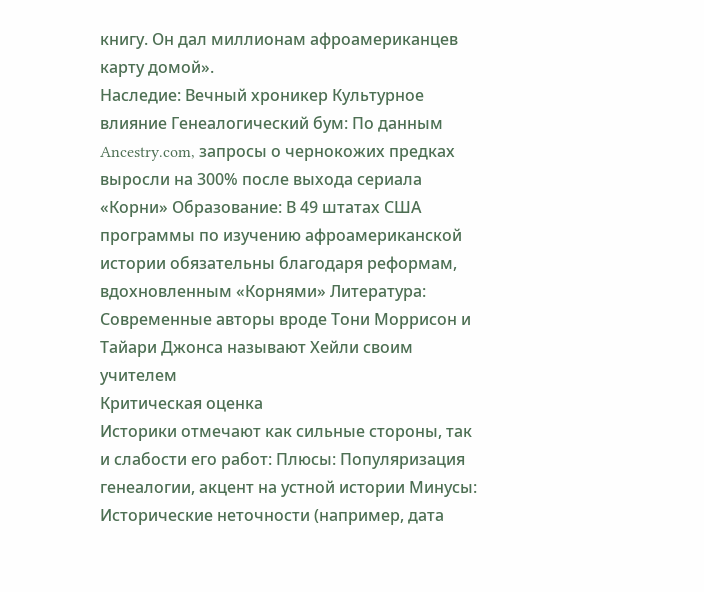книгу. Он дал миллионам афроамериканцев карту домой».
Наследие: Вечный хроникер Культурное влияние Генеалогический бум: По данным Ancestry.com, запросы о чернокожих предках выросли на 300% после выхода сериала «Корни» Образование: В 49 штатах США программы по изучению афроамериканской истории обязательны благодаря реформам, вдохновленным «Корнями» Литература: Современные авторы вроде Тони Моррисон и Тайари Джонса называют Хейли своим учителем
Критическая оценка
Историки отмечают как сильные стороны, так и слабости его работ: Плюсы: Популяризация генеалогии, акцент на устной истории Минусы: Исторические неточности (например, дата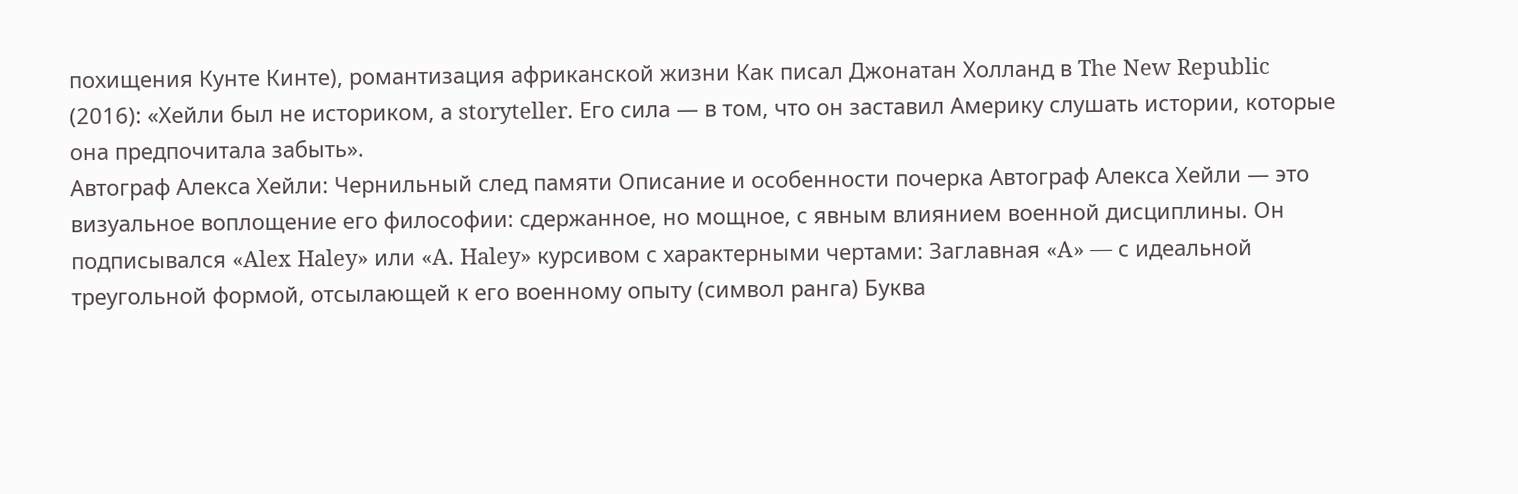похищения Кунте Кинте), романтизация африканской жизни Как писал Джонатан Холланд в The New Republic (2016): «Хейли был не историком, а storyteller. Его сила — в том, что он заставил Америку слушать истории, которые она предпочитала забыть».
Автограф Алекса Хейли: Чернильный след памяти Описание и особенности почерка Автограф Алекса Хейли — это визуальное воплощение его философии: сдержанное, но мощное, с явным влиянием военной дисциплины. Он подписывался «Alex Haley» или «A. Haley» курсивом с характерными чертами: Заглавная «A» — с идеальной треугольной формой, отсылающей к его военному опыту (символ ранга) Буква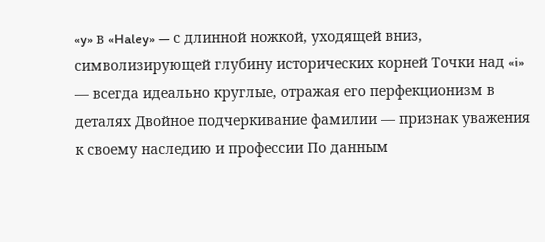«y» в «Haley» — с длинной ножкой, уходящей вниз, символизирующей глубину исторических корней Точки над «i» — всегда идеально круглые, отражая его перфекционизм в деталях Двойное подчеркивание фамилии — признак уважения к своему наследию и профессии По данным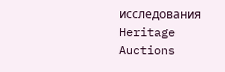исследования Heritage Auctions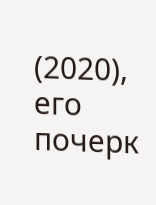(2020), его почерк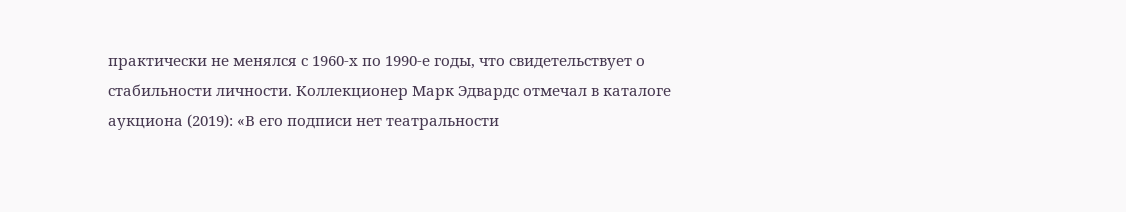практически не менялся с 1960-х по 1990-е годы, что свидетельствует о стабильности личности. Коллекционер Марк Эдвардс отмечал в каталоге аукциона (2019): «В его подписи нет театральности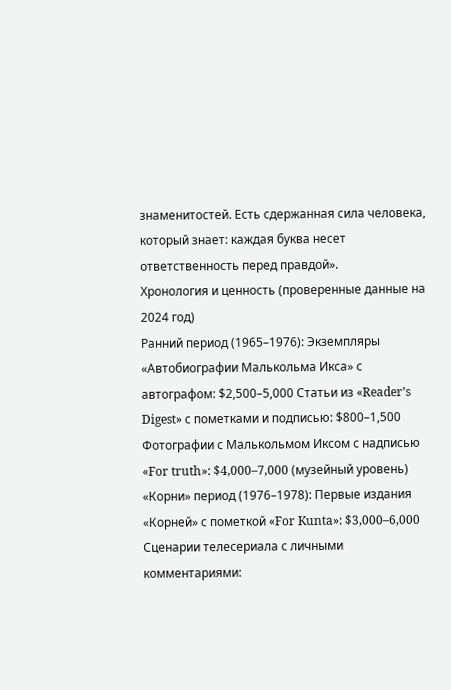знаменитостей. Есть сдержанная сила человека, который знает: каждая буква несет ответственность перед правдой».
Хронология и ценность (проверенные данные на 2024 год)
Ранний период (1965–1976): Экземпляры «Автобиографии Малькольма Икса» с автографом: $2,500–5,000 Статьи из «Reader’s Digest» с пометками и подписью: $800–1,500 Фотографии с Малькольмом Иксом с надписью «For truth»: $4,000–7,000 (музейный уровень) «Корни» период (1976–1978): Первые издания «Корней» с пометкой «For Kunta»: $3,000–6,000 Сценарии телесериала с личными комментариями: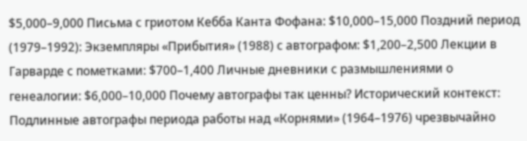$5,000–9,000 Письма с гриотом Кебба Канта Фофана: $10,000–15,000 Поздний период (1979–1992): Экземпляры «Прибытия» (1988) с автографом: $1,200–2,500 Лекции в Гарварде с пометками: $700–1,400 Личные дневники с размышлениями о генеалогии: $6,000–10,000 Почему автографы так ценны? Исторический контекст: Подлинные автографы периода работы над «Корнями» (1964–1976) чрезвычайно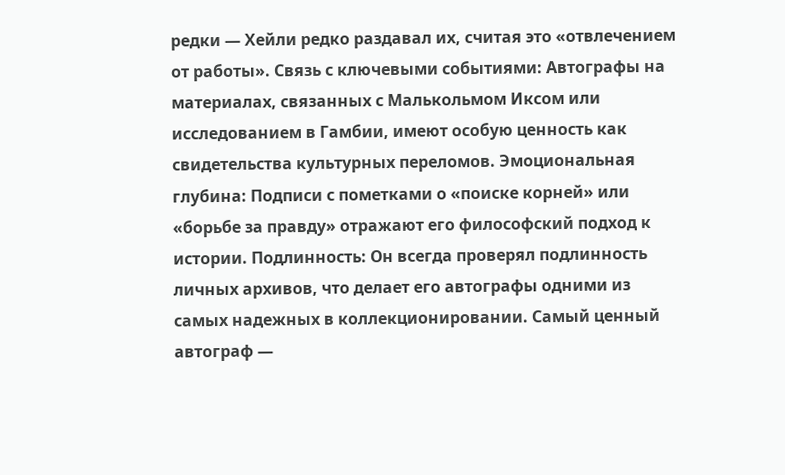редки — Хейли редко раздавал их, считая это «отвлечением от работы». Связь с ключевыми событиями: Автографы на материалах, связанных с Малькольмом Иксом или исследованием в Гамбии, имеют особую ценность как свидетельства культурных переломов. Эмоциональная глубина: Подписи с пометками о «поиске корней» или «борьбе за правду» отражают его философский подход к истории. Подлинность: Он всегда проверял подлинность личных архивов, что делает его автографы одними из самых надежных в коллекционировании. Самый ценный автограф —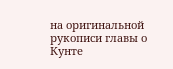на оригинальной рукописи главы о Кунте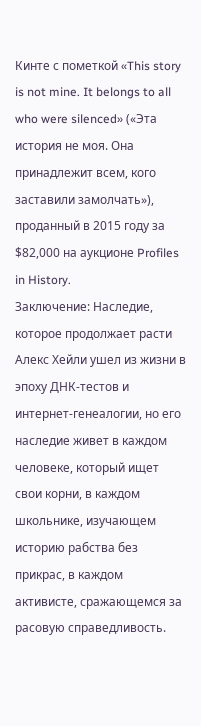Кинте с пометкой «This story is not mine. It belongs to all who were silenced» («Эта история не моя. Она принадлежит всем, кого заставили замолчать»), проданный в 2015 году за $82,000 на аукционе Profiles in History.
Заключение: Наследие, которое продолжает расти Алекс Хейли ушел из жизни в эпоху ДНК-тестов и интернет-генеалогии, но его наследие живет в каждом человеке, который ищет свои корни, в каждом школьнике, изучающем историю рабства без прикрас, в каждом активисте, сражающемся за расовую справедливость.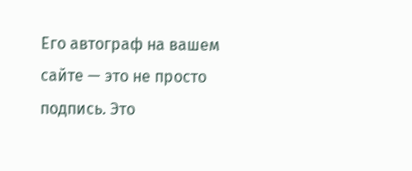Его автограф на вашем сайте — это не просто подпись. Это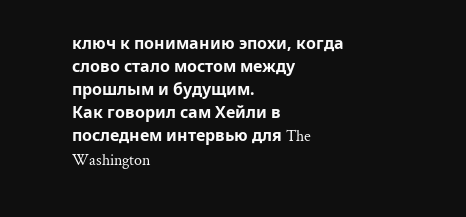ключ к пониманию эпохи, когда слово стало мостом между прошлым и будущим.
Как говорил сам Хейли в последнем интервью для The Washington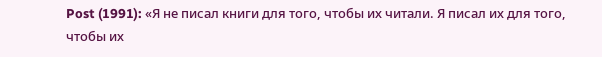Post (1991): «Я не писал книги для того, чтобы их читали. Я писал их для того, чтобы их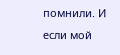помнили. И если мой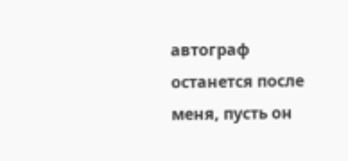автограф останется после меня, пусть он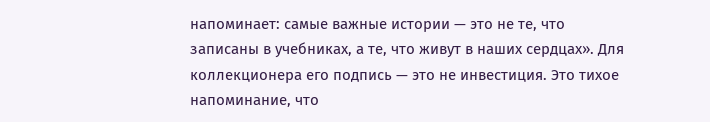напоминает: самые важные истории — это не те, что записаны в учебниках, а те, что живут в наших сердцах». Для коллекционера его подпись — это не инвестиция. Это тихое напоминание, что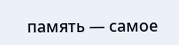память — самое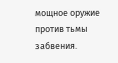мощное оружие против тьмы забвения.